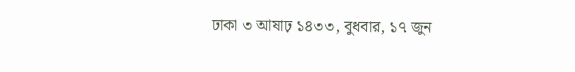ঢাকা ৩ আষাঢ় ১৪৩৩, বুধবার, ১৭ জুন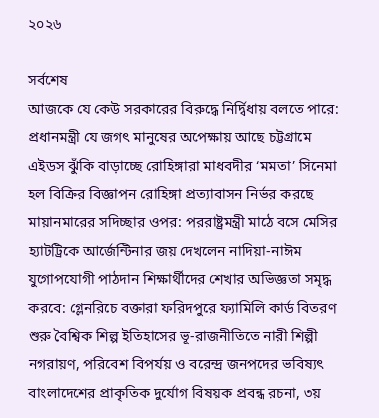২০২৬

সর্বশেষ
আজকে যে কেউ সরকারের বিরুদ্ধে নির্দ্বিধায় বলতে পারে: প্রধানমন্ত্রী যে জগৎ মানুষের অপেক্ষায় আছে চট্টগ্রামে এইডস ঝুঁকি বাড়াচ্ছে রোহিঙ্গারা মাধবদীর ‘মমতা’ সিনেমা হল বিক্রির বিজ্ঞাপন রোহিঙ্গা প্রত্যাবাসন নির্ভর করছে মায়ানমারের সদিচ্ছার ওপর: পররাষ্ট্রমন্ত্রী মাঠে বসে মেসির হ্যাটট্রিকে আর্জেন্টিনার জয় দেখলেন নাদিয়া-নাঈম যুগোপযোগী পাঠদান শিক্ষার্থীদের শেখার অভিজ্ঞতা সমৃদ্ধ করবে: গ্লেনরিচে বক্তারা ফরিদপুরে ফ্যামিলি কার্ড বিতরণ শুরু বৈশ্বিক শিল্প ইতিহাসের ভূ-রাজনীতিতে নারী শিল্পী নগরায়ণ, পরিবেশ বিপর্যয় ও বরেন্দ্র জনপদের ভবিষ্যৎ বাংলাদেশের প্রাকৃতিক দুর্যোগ বিষয়ক প্রবন্ধ রচনা, ৩য়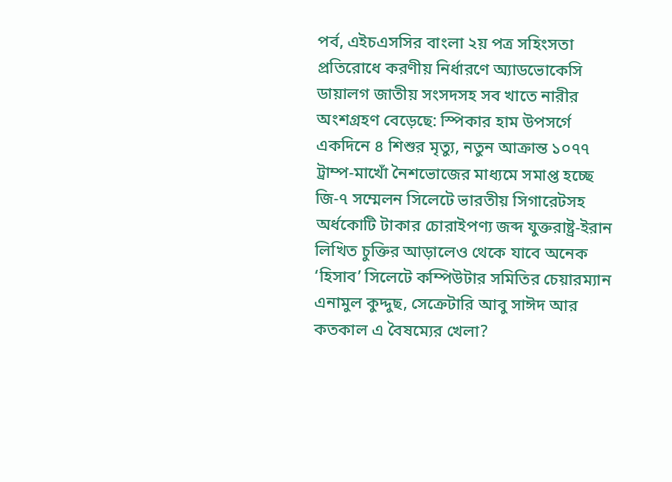পর্ব, এইচএসসির বাংলা ২য় পত্র সহিংসতা প্রতিরোধে করণীয় নির্ধারণে অ্যাডভোকেসি ডায়ালগ জাতীয় সংসদসহ সব খাতে নারীর অংশগ্রহণ বেড়েছে: স্পিকার হাম উপসর্গে একদিনে ৪ শিশুর মৃত্যু, নতুন আক্রান্ত ১০৭৭ ট্রাম্প-মাখোঁ নৈশভোজের মাধ্যমে সমাপ্ত হচ্ছে জি-৭ সম্মেলন সিলেটে ভারতীয় সিগারেটসহ অর্ধকোটি টাকার চোরাইপণ্য জব্দ যুক্তরাষ্ট্র-ইরান লিখিত চুক্তির আড়ালেও থেকে যাবে অনেক ‘হিসাব’ সিলেটে কম্পিউটার সমিতির চেয়ারম্যান এনামুল কুদ্দুছ, সেক্রেটারি আবু সাঈদ আর কতকাল এ বৈষম্যের খেলা?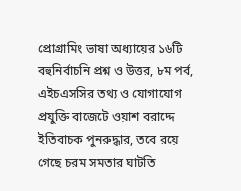প্রোগ্রামিং ভাষা অধ্যায়ের ১৬টি বহুনির্বাচনি প্রশ্ন ও উত্তর, ৮ম পর্ব, এইচএসসির তথ্য ও যোগাযোগ প্রযুক্তি বাজেটে ওয়াশ বরাদ্দে ইতিবাচক পুনরুদ্ধার, তবে রয়ে গেছে চরম সমতার ঘাটতি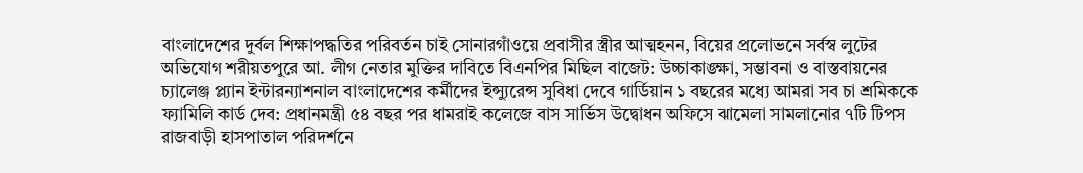বাংলাদেশের দুর্বল শিক্ষাপদ্ধতির পরিবর্তন চাই সোনারগাঁওয়ে প্রবাসীর স্ত্রীর আত্মহনন, বিয়ের প্রলোভনে সর্বস্ব লুটের অভিযোগ শরীয়তপুরে আ. লীগ নেতার মুক্তির দাবিতে বিএনপির মিছিল বাজেট: উচ্চাকাঙ্ক্ষা, সম্ভাবনা ও বাস্তবায়নের চ্যালেঞ্জ প্ল্যান ইন্টারন্যাশনাল বাংলাদেশের কর্মীদের ইন্স্যুরেন্স সুবিধা দেবে গার্ডিয়ান ১ বছরের মধ্যে আমরা সব চা শ্রমিককে ফ্যামিলি কার্ড দেব: প্রধানমন্ত্রী ৫৪ বছর পর ধামরাই কলেজে বাস সার্ভিস উদ্বোধন অফিসে ঝামেলা সামলানোর ৭টি টিপস রাজবাড়ী হাসপাতাল পরিদর্শনে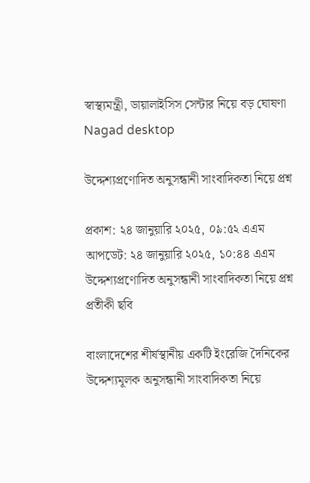স্বাস্থ্যমন্ত্রী, ডায়ালাইসিস সেন্টার নিয়ে বড় ঘোষণা
Nagad desktop

উদ্দেশ্যপ্রণোদিত অনুসন্ধানী সাংবাদিকতা নিয়ে প্রশ্ন

প্রকাশ: ২৪ জানুয়ারি ২০২৫, ০৯:৫২ এএম
আপডেট: ২৪ জানুয়ারি ২০২৫, ১০:৪৪ এএম
উদ্দেশ্যপ্রণোদিত অনুসন্ধানী সাংবাদিকতা নিয়ে প্রশ্ন
প্রতীকী ছবি

বাংলাদেশের শীর্ষস্থানীয় একটি ইংরেজি দৈনিকের উদ্দেশ্যমূলক অনুসন্ধানী সাংবাদিকতা নিয়ে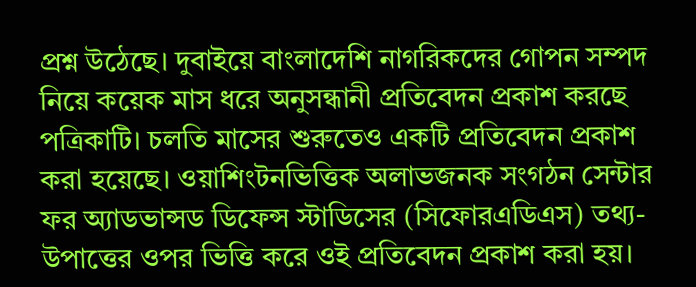প্রশ্ন উঠেছে। দুবাইয়ে বাংলাদেশি নাগরিকদের গোপন সম্পদ নিয়ে কয়েক মাস ধরে অনুসন্ধানী প্রতিবেদন প্রকাশ করছে পত্রিকাটি। চলতি মাসের শুরুতেও একটি প্রতিবেদন প্রকাশ করা হয়েছে। ওয়াশিংটনভিত্তিক অলাভজনক সংগঠন সেন্টার ফর অ্যাডভান্সড ডিফেন্স স্টাডিসের (সিফোরএডিএস) তথ্য-উপাত্তের ওপর ভিত্তি করে ওই প্রতিবেদন প্রকাশ করা হয়।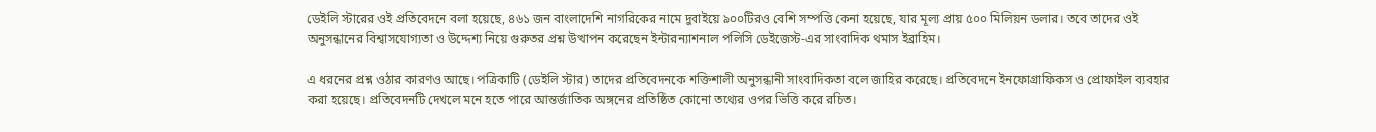ডেইলি স্টারের ওই প্রতিবেদনে বলা হয়েছে, ৪৬১ জন বাংলাদেশি নাগরিকের নামে দুবাইয়ে ৯০০টিরও বেশি সম্পত্তি কেনা হয়েছে, যার মূল্য প্রায় ৫০০ মিলিয়ন ডলার। তবে তাদের ওই অনুসন্ধানের বিশ্বাসযোগ্যতা ও উদ্দেশ্য নিয়ে গুরুতর প্রশ্ন উত্থাপন করেছেন ইন্টারন্যাশনাল পলিসি ডেইজেস্ট-এর সাংবাদিক থমাস ইব্রাহিম।

এ ধরনের প্রশ্ন ওঠার কারণও আছে। পত্রিকাটি (ডেইলি স্টার) তাদের প্রতিবেদনকে শক্তিশালী অনুসন্ধানী সাংবাদিকতা বলে জাহির করেছে। প্রতিবেদনে ইনফোগ্রাফিকস ও প্রোফাইল ব্যবহার করা হয়েছে। প্রতিবেদনটি দেখলে মনে হতে পারে আন্তর্জাতিক অঙ্গনের প্রতিষ্ঠিত কোনো তথ্যের ওপর ভিত্তি করে রচিত।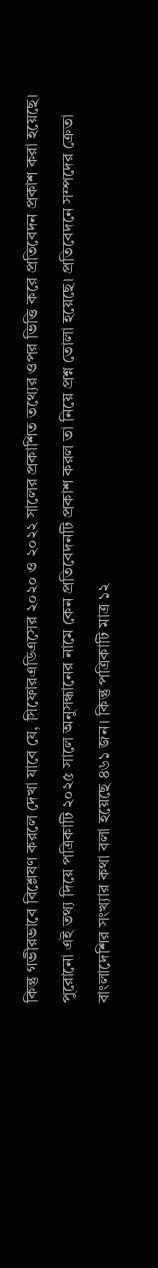কিন্তু গভীরভাবে বিশ্লেষণ করলে দেখা যাবে যে, সিফোরএডিএসের ২০২০ ও ২০২২ সালের প্রকাশিত তথ্যের ওপর ভিত্তি করে প্রতিবেদন প্রকাশ করা হয়েছে। পুরোনো এই তথ্য দিয়ে পত্রিকাটি ২০২৫ সালে অনুসন্ধানের নামে কেন প্রতিবেদনটি প্রকাশ করল তা নিয়ে প্রশ্ন তোলা হয়েছে। প্রতিবেদনে সম্পদের ক্রেতা বাংলাদেশির সংখ্যার কথা বলা হয়েছে ৪৬১ জন। কিন্তু পত্রিকাটি মাত্র ১২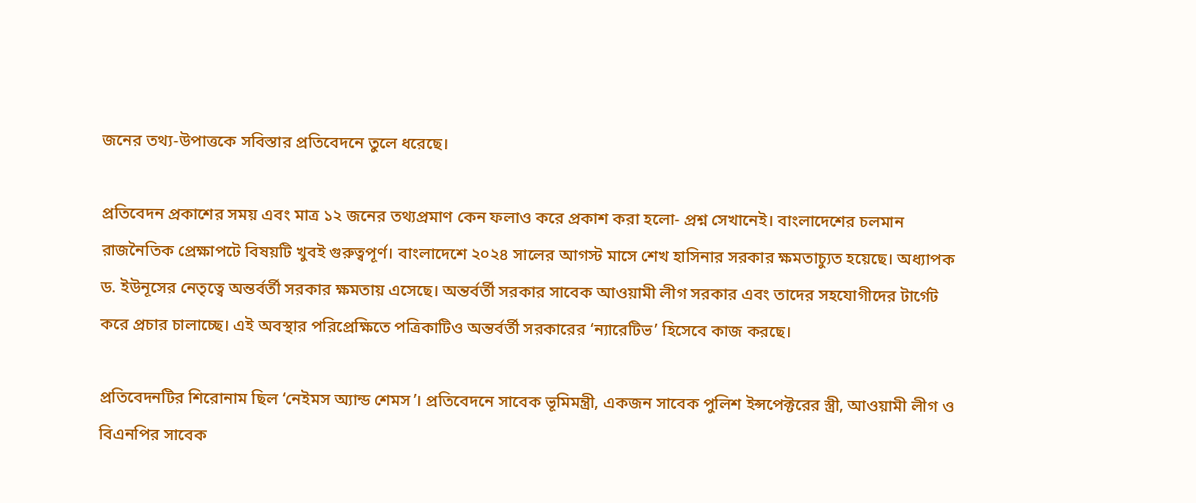জনের তথ্য-উপাত্তকে সবিস্তার প্রতিবেদনে তুলে ধরেছে।

প্রতিবেদন প্রকাশের সময় এবং মাত্র ১২ জনের তথ্যপ্রমাণ কেন ফলাও করে প্রকাশ করা হলো- প্রশ্ন সেখানেই। বাংলাদেশের চলমান রাজনৈতিক প্রেক্ষাপটে বিষয়টি খুবই গুরুত্বপূর্ণ। বাংলাদেশে ২০২৪ সালের আগস্ট মাসে শেখ হাসিনার সরকার ক্ষমতাচ্যুত হয়েছে। অধ্যাপক ড. ইউনূসের নেতৃত্বে অন্তর্বর্তী সরকার ক্ষমতায় এসেছে। অন্তর্বর্তী সরকার সাবেক আওয়ামী লীগ সরকার এবং তাদের সহযোগীদের টার্গেট করে প্রচার চালাচ্ছে। এই অবস্থার পরিপ্রেক্ষিতে পত্রিকাটিও অন্তর্বর্তী সরকারের ‘ন্যারেটিভ’ হিসেবে কাজ করছে।

প্রতিবেদনটির শিরোনাম ছিল ‘নেইমস অ্যান্ড শেমস’। প্রতিবেদনে সাবেক ভূমিমন্ত্রী, একজন সাবেক পুলিশ ইন্সপেক্টরের স্ত্রী, আওয়ামী লীগ ও বিএনপির সাবেক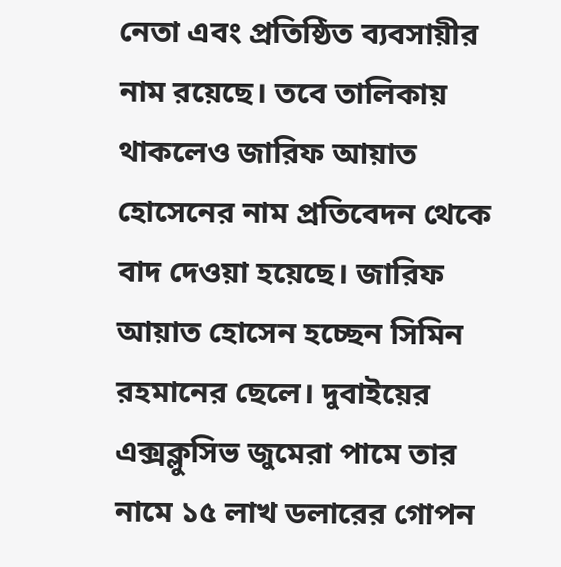নেতা এবং প্রতিষ্ঠিত ব্যবসায়ীর নাম রয়েছে। তবে তালিকায় থাকলেও জারিফ আয়াত হোসেনের নাম প্রতিবেদন থেকে বাদ দেওয়া হয়েছে। জারিফ আয়াত হোসেন হচ্ছেন সিমিন রহমানের ছেলে। দুবাইয়ের এক্সক্লুসিভ জুমেরা পামে তার নামে ১৫ লাখ ডলারের গোপন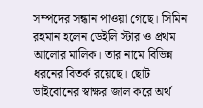সম্পদের সন্ধান পাওয়া গেছে। সিমিন রহমান হলেন ডেইলি স্টার ও প্রথম আলোর মালিক। তার নামে বিভিন্ন ধরনের বিতর্ক রয়েছে। ছোট ভাইবোনের স্বাক্ষর জাল করে অর্থ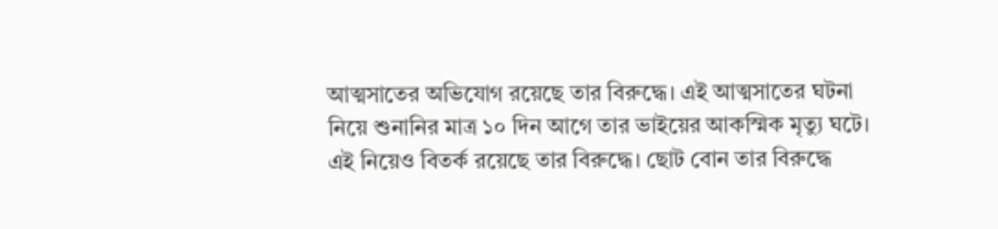আত্মসাতের অভিযোগ রয়েছে তার বিরুদ্ধে। এই আত্মসাতের ঘটনা নিয়ে শুনানির মাত্র ১০ দিন আগে তার ভাইয়ের আকস্মিক মৃত্যু ঘটে। এই নিয়েও বিতর্ক রয়েছে তার বিরুদ্ধে। ছোট বোন তার বিরুদ্ধে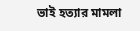ভাই হত্যার মামলা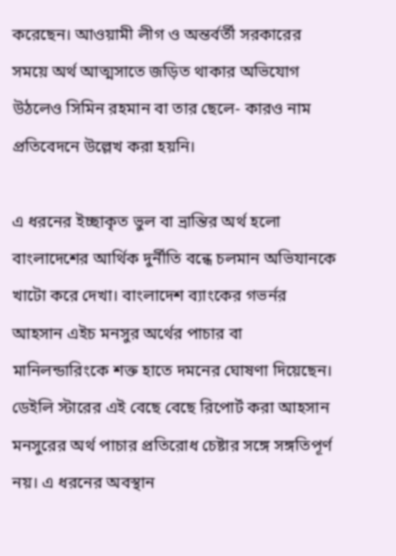করেছেন। আওয়ামী লীগ ও অন্তর্বর্তী সরকারের সময়ে অর্থ আত্মসাতে জড়িত থাকার অভিযোগ উঠলেও সিমিন রহমান বা তার ছেলে- কারও নাম প্রতিবেদনে উল্লেখ করা হয়নি।

এ ধরনের ইচ্ছাকৃত ভুল বা ভ্রান্তির অর্থ হলো বাংলাদেশের আর্থিক দুর্নীতি বন্ধে চলমান অভিযানকে খাটো করে দেখা। বাংলাদেশ ব্যাংকের গভর্নর আহসান এইচ মনসুর অর্থের পাচার বা মানিলন্ডারিংকে শক্ত হাতে দমনের ঘোষণা দিয়েছেন। ডেইলি স্টারের এই বেছে বেছে রিপোর্ট করা আহসান মনসুরের অর্থ পাচার প্রতিরোধ চেষ্টার সঙ্গে সঙ্গতিপূর্ণ নয়। এ ধরনের অবস্থান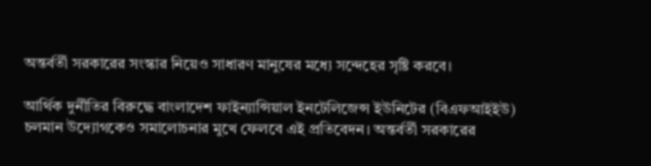অন্তর্বর্তী সরকারের সংস্কার নিয়েও সাধারণ মানুষের মধ্যে সন্দেহের সৃষ্টি করবে।

আর্থিক দুর্নীতির বিরুদ্ধে বাংলাদেশ ফাইন্যান্সিয়াল ইনটেলিজেন্স ইউনিটের (বিএফআইইউ) চলমান উদ্যোগকেও সমালোচনার মুখে ফেলবে এই প্রতিবেদন। অন্তর্বর্তী সরকারের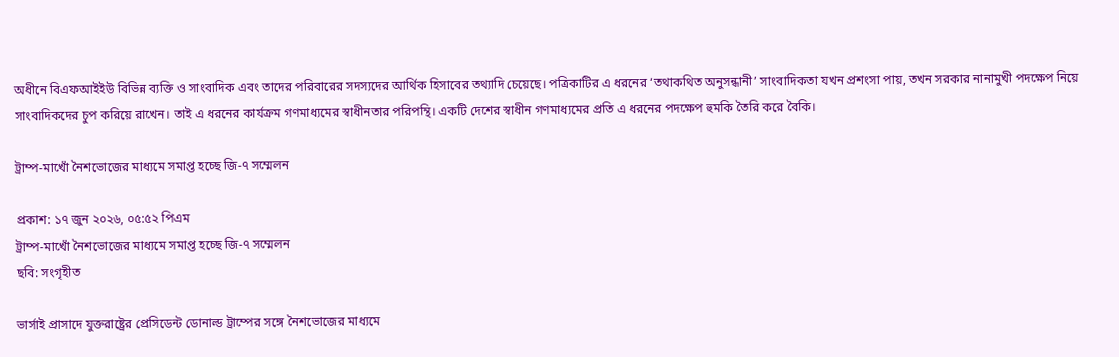অধীনে বিএফআইইউ বিভিন্ন ব্যক্তি ও সাংবাদিক এবং তাদের পরিবারের সদস্যদের আর্থিক হিসাবের তথ্যাদি চেয়েছে। পত্রিকাটির এ ধরনের ‘তথাকথিত অনুসন্ধানী’ সাংবাদিকতা যখন প্রশংসা পায়, তখন সরকার নানামুখী পদক্ষেপ নিয়ে সাংবাদিকদের চুপ করিয়ে রাখেন। তাই এ ধরনের কার্যক্রম গণমাধ্যমের স্বাধীনতার পরিপন্থি। একটি দেশের স্বাধীন গণমাধ্যমের প্রতি এ ধরনের পদক্ষেপ হুমকি তৈরি করে বৈকি।

ট্রাম্প-মাখোঁ নৈশভোজের মাধ্যমে সমাপ্ত হচ্ছে জি-৭ সম্মেলন

প্রকাশ: ১৭ জুন ২০২৬, ০৫:৫২ পিএম
ট্রাম্প-মাখোঁ নৈশভোজের মাধ্যমে সমাপ্ত হচ্ছে জি-৭ সম্মেলন
ছবি: সংগৃহীত

ভার্সাই প্রাসাদে যুক্তরাষ্ট্রের প্রেসিডেন্ট ডোনাল্ড ট্রাম্পের সঙ্গে নৈশভোজের মাধ্যমে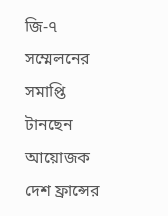জি-৭ সম্মেলনের সমাপ্তি টানছেন আয়োজক দেশ ফ্রান্সের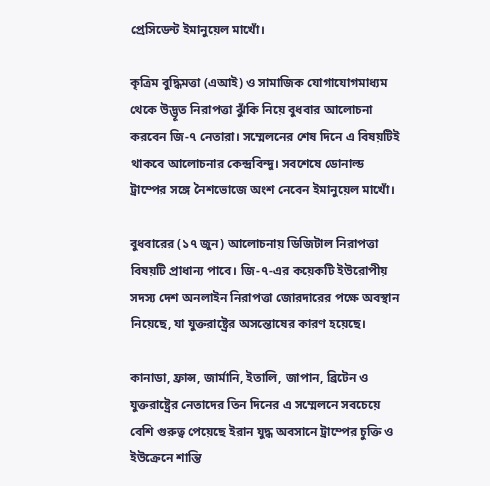প্রেসিডেন্ট ইমানুয়েল মাখোঁ।

কৃত্রিম বুদ্ধিমত্তা (এআই) ও সামাজিক যোগাযোগমাধ্যম থেকে উদ্ভূত নিরাপত্তা ঝুঁকি নিয়ে বুধবার আলোচনা করবেন জি-৭ নেতারা। সম্মেলনের শেষ দিনে এ বিষয়টিই থাকবে আলোচনার কেন্দ্রবিন্দু। সবশেষে ডোনাল্ড ট্রাম্পের সঙ্গে নৈশভোজে অংশ নেবেন ইমানুয়েল মাখোঁ।

বুধবারের (১৭ জুন) আলোচনায় ডিজিটাল নিরাপত্তা বিষয়টি প্রাধান্য পাবে। জি-৭-এর কয়েকটি ইউরোপীয় সদস্য দেশ অনলাইন নিরাপত্তা জোরদারের পক্ষে অবস্থান নিয়েছে, যা যুক্তরাষ্ট্রের অসন্তোষের কারণ হয়েছে।

কানাডা, ফ্রান্স, জার্মানি, ইতালি, জাপান, ব্রিটেন ও যুক্তরাষ্ট্রের নেতাদের তিন দিনের এ সম্মেলনে সবচেয়ে বেশি গুরুত্ব পেয়েছে ইরান যুদ্ধ অবসানে ট্রাম্পের চুক্তি ও ইউক্রেনে শান্তি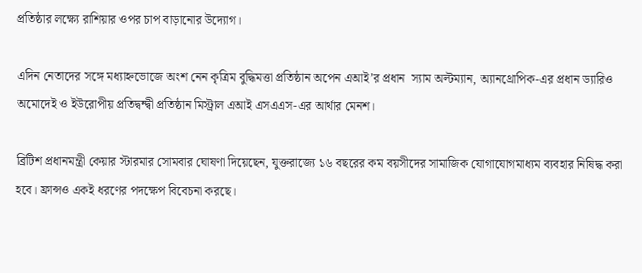প্রতিষ্ঠার লক্ষ্যে রাশিয়ার ওপর চাপ বাড়ানোর উদ্যোগ।

এদিন নেতাদের সঙ্গে মধ্যাহ্নভোজে অংশ নেন কৃত্রিম বুদ্ধিমত্তা প্রতিষ্ঠান অপেন এআই’র প্রধান  স্যাম অল্টম্যান, অ্যানথ্রোপিক-এর প্রধান ড্যারিও অমোদেই ও ইউরোপীয় প্রতিদ্বন্দ্বী প্রতিষ্ঠান মিস্ট্রাল এআই এসএএস-এর আর্থার মেনশ।

ব্রিটিশ প্রধানমন্ত্রী কেয়ার স্টারমার সোমবার ঘোষণা দিয়েছেন, যুক্তরাজ্যে ১৬ বছরের কম বয়সীদের সামাজিক যোগাযোগমাধ্যম ব্যবহার নিষিদ্ধ করা হবে। ফ্রান্সও একই ধরণের পদক্ষেপ বিবেচনা করছে।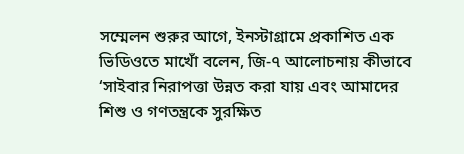সম্মেলন শুরুর আগে, ইনস্টাগ্রামে প্রকাশিত এক ভিডিওতে মাখোঁ বলেন, জি-৭ আলোচনায় কীভাবে ‘সাইবার নিরাপত্তা উন্নত করা যায় এবং আমাদের শিশু ও গণতন্ত্রকে সুরক্ষিত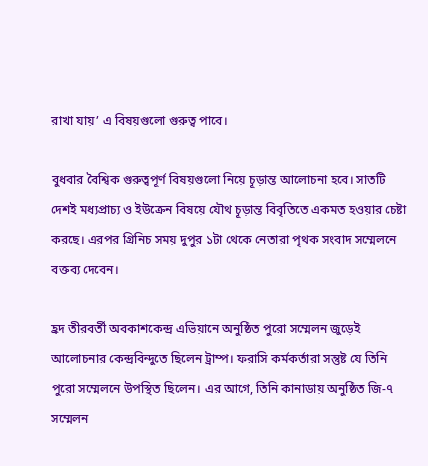রাখা যায়’ এ বিষয়গুলো গুরুত্ব পাবে।

বুধবার বৈশ্বিক গুরুত্বপূর্ণ বিষয়গুলো নিয়ে চূড়ান্ত আলোচনা হবে। সাতটি দেশই মধ্যপ্রাচ্য ও ইউক্রেন বিষয়ে যৌথ চূড়ান্ত বিবৃতিতে একমত হওয়ার চেষ্টা করছে। এরপর গ্রিনিচ সময় দুপুর ১টা থেকে নেতারা পৃথক সংবাদ সম্মেলনে বক্তব্য দেবেন।

হ্রদ তীরবর্তী অবকাশকেন্দ্র এভিয়ানে অনুষ্ঠিত পুরো সম্মেলন জুড়েই আলোচনার কেন্দ্রবিন্দুতে ছিলেন ট্রাম্প। ফরাসি কর্মকর্তারা সন্তুষ্ট যে তিনি পুরো সম্মেলনে উপস্থিত ছিলেন। এর আগে, তিনি কানাডায় অনুষ্ঠিত জি-৭ সম্মেলন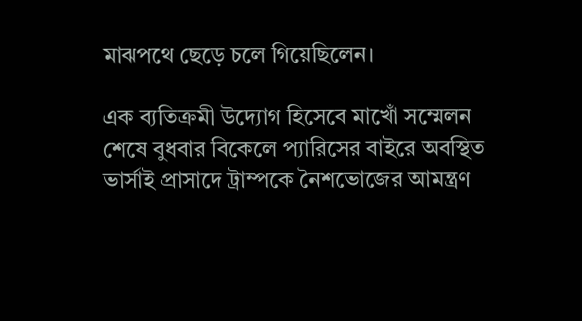মাঝপথে ছেড়ে চলে গিয়েছিলেন।

এক ব্যতিক্রমী উদ্যোগ হিসেবে মাখোঁ সম্মেলন শেষে বুধবার বিকেলে প্যারিসের বাইরে অবস্থিত ভার্সাই প্রাসাদে ট্রাম্পকে নৈশভোজের আমন্ত্রণ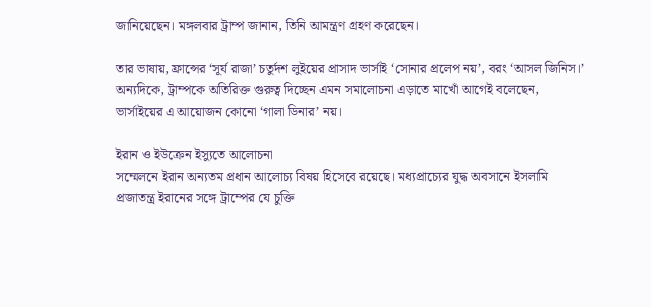জানিয়েছেন। মঙ্গলবার ট্রাম্প জানান, তিনি আমন্ত্রণ গ্রহণ করেছেন।

তার ভাষায়, ফ্রান্সের ‘সূর্য রাজা’ চতুর্দশ লুইয়ের প্রাসাদ ভার্সাই ‘সোনার প্রলেপ নয়’, বরং ‘আসল জিনিস।’ অন্যদিকে, ট্রাম্পকে অতিরিক্ত গুরুত্ব দিচ্ছেন এমন সমালোচনা এড়াতে মাখোঁ আগেই বলেছেন, ভার্সাইয়ের এ আয়োজন কোনো ‘গালা ডিনার’ নয়।

ইরান ও ইউক্রেন ইস্যুতে আলোচনা
সম্মেলনে ইরান অন্যতম প্রধান আলোচ্য বিষয় হিসেবে রয়েছে। মধ্যপ্রাচ্যের যুদ্ধ অবসানে ইসলামি প্রজাতন্ত্র ইরানের সঙ্গে ট্রাম্পের যে চুক্তি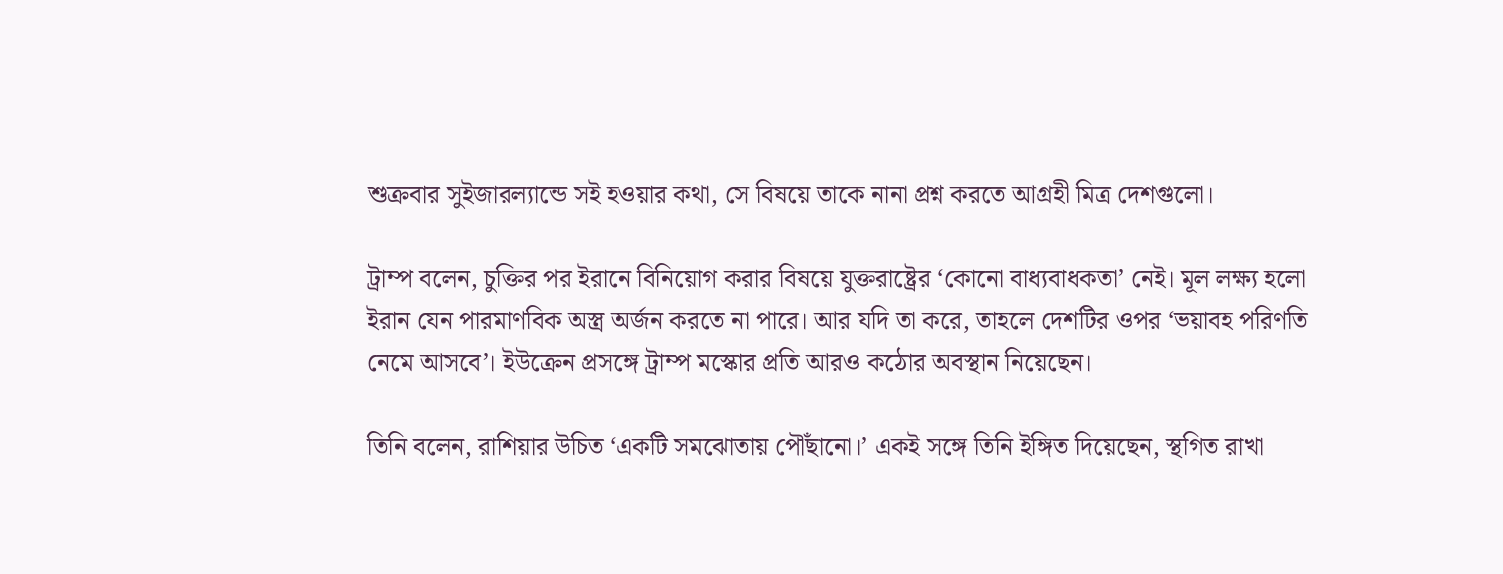শুক্রবার সুইজারল্যান্ডে সই হওয়ার কথা, সে বিষয়ে তাকে নানা প্রশ্ন করতে আগ্রহী মিত্র দেশগুলো।

ট্রাম্প বলেন, চুক্তির পর ইরানে বিনিয়োগ করার বিষয়ে যুক্তরাষ্ট্রের ‘কোনো বাধ্যবাধকতা’ নেই। মূল লক্ষ্য হলো ইরান যেন পারমাণবিক অস্ত্র অর্জন করতে না পারে। আর যদি তা করে, তাহলে দেশটির ওপর ‘ভয়াবহ পরিণতি নেমে আসবে’। ইউক্রেন প্রসঙ্গে ট্রাম্প মস্কোর প্রতি আরও কঠোর অবস্থান নিয়েছেন।

তিনি বলেন, রাশিয়ার উচিত ‘একটি সমঝোতায় পৌঁছানো।’ একই সঙ্গে তিনি ইঙ্গিত দিয়েছেন, স্থগিত রাখা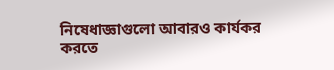নিষেধাজ্ঞাগুলো আবারও কার্যকর করতে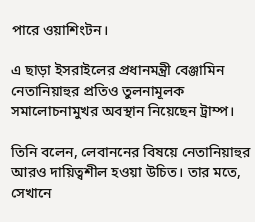পারে ওয়াশিংটন।

এ ছাড়া ইসরাইলের প্রধানমন্ত্রী বেঞ্জামিন নেতানিয়াহুর প্রতিও তুলনামূলক সমালোচনামুখর অবস্থান নিয়েছেন ট্রাম্প।

তিনি বলেন, লেবাননের বিষয়ে নেতানিয়াহুর আরও দায়িত্বশীল হওয়া উচিত। তার মতে, সেখানে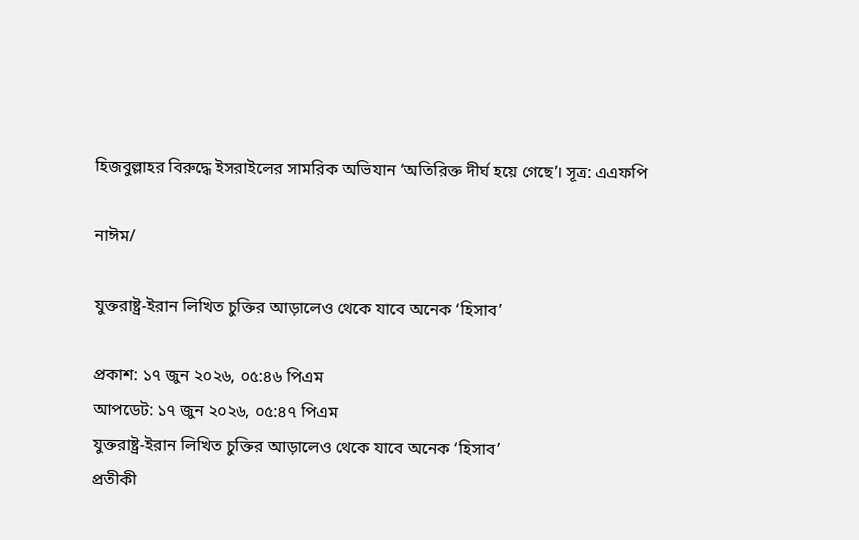হিজবুল্লাহর বিরুদ্ধে ইসরাইলের সামরিক অভিযান ‘অতিরিক্ত দীর্ঘ হয়ে গেছে’। সূত্র: এএফপি

নাঈম/

যুক্তরাষ্ট্র-ইরান লিখিত চুক্তির আড়ালেও থেকে যাবে অনেক ‘হিসাব’

প্রকাশ: ১৭ জুন ২০২৬, ০৫:৪৬ পিএম
আপডেট: ১৭ জুন ২০২৬, ০৫:৪৭ পিএম
যুক্তরাষ্ট্র-ইরান লিখিত চুক্তির আড়ালেও থেকে যাবে অনেক ‘হিসাব’
প্রতীকী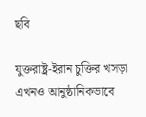ছবি

যুক্তরাষ্ট্র-ইরান চুক্তির খসড়া এখনও আনুষ্ঠানিকভাবে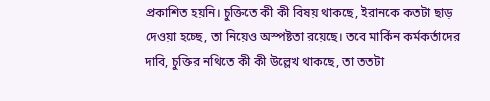প্রকাশিত হয়নি। চুক্তিতে কী কী বিষয় থাকছে, ইরানকে কতটা ছাড় দেওয়া হচ্ছে, তা নিয়েও অস্পষ্টতা রয়েছে। তবে মার্কিন কর্মকর্তাদের দাবি, চুক্তির নথিতে কী কী উল্লেখ থাকছে, তা ততটা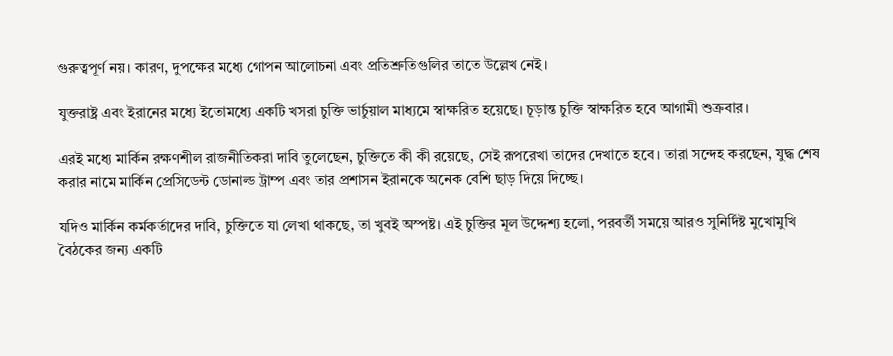গুরুত্বপূর্ণ নয়। কারণ, দুপক্ষের মধ্যে গোপন আলোচনা এবং প্রতিশ্রুতিগুলির তাতে উল্লেখ নেই।

যুক্তরাষ্ট্র এবং ইরানের মধ্যে ইতোমধ্যে একটি খসরা চুক্তি ভার্চুয়াল মাধ্যমে স্বাক্ষরিত হয়েছে। চূড়ান্ত চুক্তি স্বাক্ষরিত হবে আগামী শুক্রবার।

এরই মধ্যে মার্কিন রক্ষণশীল রাজনীতিকরা দাবি তুলেছেন, চুক্তিতে কী কী রয়েছে, সেই রূপরেখা তাদের দেখাতে হবে। তারা সন্দেহ করছেন, যুদ্ধ শেষ করার নামে মার্কিন প্রেসিডেন্ট ডোনাল্ড ট্রাম্প এবং তার প্রশাসন ইরানকে অনেক বেশি ছাড় দিয়ে দিচ্ছে।

যদিও মার্কিন কর্মকর্তাদের দাবি, চুক্তিতে যা লেখা থাকছে, তা খুবই অস্পষ্ট। এই চুক্তির মূল উদ্দেশ্য হলো, পরবর্তী সময়ে আরও সুনির্দিষ্ট মুখোমুখি বৈঠকের জন্য একটি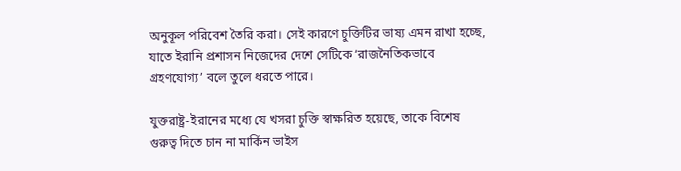অনুকূল পরিবেশ তৈরি করা। সেই কারণে চুক্তিটির ভাষ্য এমন রাখা হচ্ছে, যাতে ইরানি প্রশাসন নিজেদের দেশে সেটিকে ‘রাজনৈতিকভাবে গ্রহণযোগ্য’ বলে তুলে ধরতে পারে।

যুক্তরাষ্ট্র-ইরানের মধ্যে যে খসরা চুক্তি স্বাক্ষরিত হয়েছে, তাকে বিশেষ গুরুত্ব দিতে চান না মার্কিন ভাইস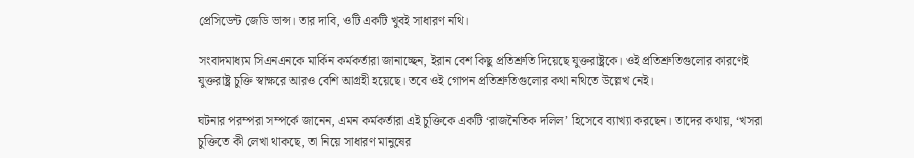প্রেসিডেন্ট জেডি ভান্স। তার দাবি, ওটি একটি খুবই সাধারণ নথি।

সংবাদমাধ্যম সিএনএনকে মার্কিন কর্মকর্তারা জানাচ্ছেন, ইরান বেশ কিছু প্রতিশ্রুতি দিয়েছে যুক্তরাষ্ট্রকে। ওই প্রতিশ্রুতিগুলোর কারণেই যুক্তরাষ্ট্র চুক্তি স্বাক্ষরে আরও বেশি আগ্রহী হয়েছে। তবে ওই গোপন প্রতিশ্রুতিগুলোর কথা নথিতে উল্লেখ নেই।

ঘটনার পরম্পরা সম্পর্কে জানেন, এমন কর্মকর্তারা এই চুক্তিকে একটি ‘রাজনৈতিক দলিল’ হিসেবে ব্যাখ্যা করছেন। তাদের কথায়, ‘খসরা চুক্তিতে কী লেখা থাকছে, তা নিয়ে সাধারণ মানুষের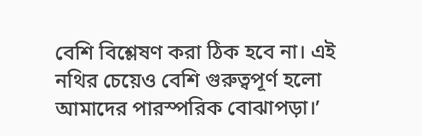বেশি বিশ্লেষণ করা ঠিক হবে না। এই নথির চেয়েও বেশি গুরুত্বপূর্ণ হলো আমাদের পারস্পরিক বোঝাপড়া।’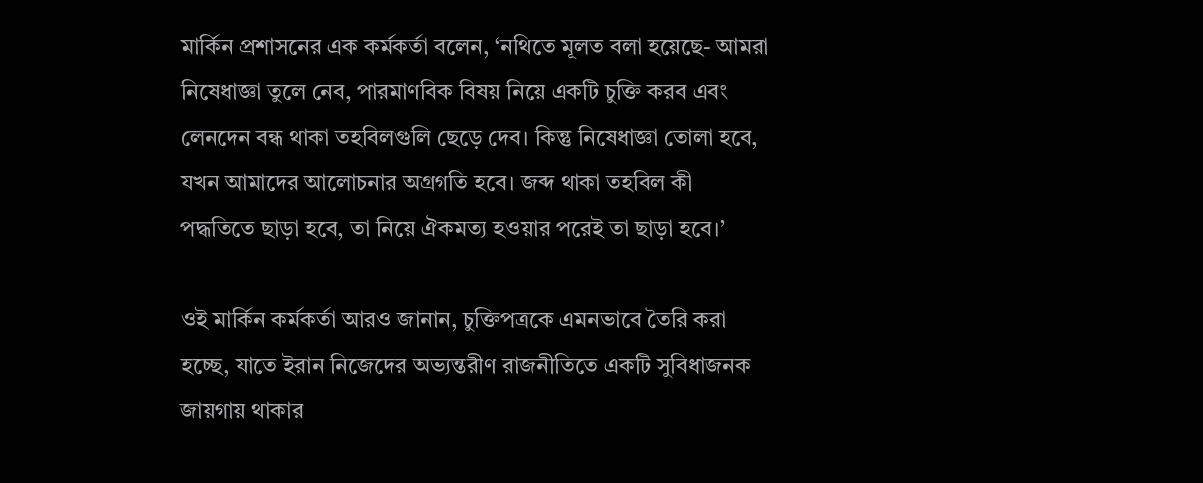মার্কিন প্রশাসনের এক কর্মকর্তা বলেন, ‘নথিতে মূলত বলা হয়েছে- আমরা নিষেধাজ্ঞা তুলে নেব, পারমাণবিক বিষয় নিয়ে একটি চুক্তি করব এবং লেনদেন বন্ধ থাকা তহবিলগুলি ছেড়ে দেব। কিন্তু নিষেধাজ্ঞা তোলা হবে, যখন আমাদের আলোচনার অগ্রগতি হবে। জব্দ থাকা তহবিল কী পদ্ধতিতে ছাড়া হবে, তা নিয়ে ঐকমত্য হওয়ার পরেই তা ছাড়া হবে।’

ওই মার্কিন কর্মকর্তা আরও জানান, চুক্তিপত্রকে এমনভাবে তৈরি করা হচ্ছে, যাতে ইরান নিজেদের অভ্যন্তরীণ রাজনীতিতে একটি সুবিধাজনক জায়গায় থাকার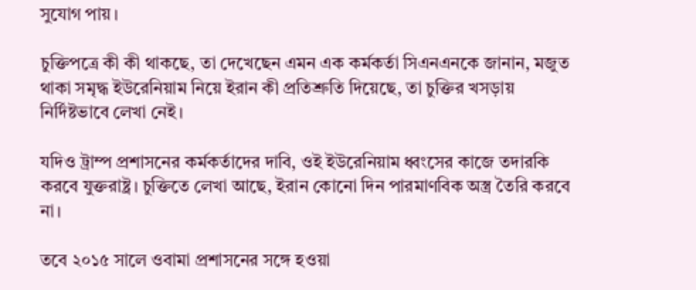সুযোগ পায়।

চুক্তিপত্রে কী কী থাকছে, তা দেখেছেন এমন এক কর্মকর্তা সিএনএনকে জানান, মজুত থাকা সমৃদ্ধ ইউরেনিয়াম নিয়ে ইরান কী প্রতিশ্রুতি দিয়েছে, তা চুক্তির খসড়ায় নির্দিষ্টভাবে লেখা নেই।

যদিও ট্রাম্প প্রশাসনের কর্মকর্তাদের দাবি, ওই ইউরেনিয়াম ধ্বংসের কাজে তদারকি করবে যুক্তরাষ্ট্র। চুক্তিতে লেখা আছে, ইরান কোনো দিন পারমাণবিক অস্ত্র তৈরি করবে না।

তবে ২০১৫ সালে ওবামা প্রশাসনের সঙ্গে হওয়া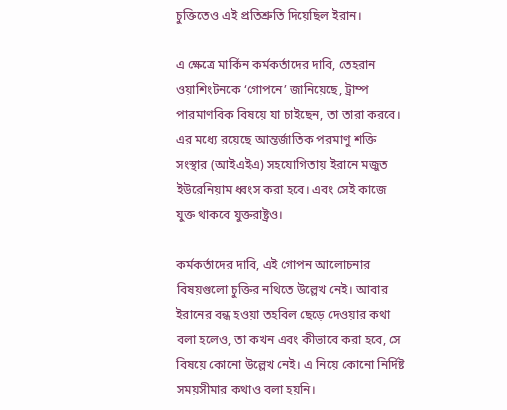চুক্তিতেও এই প্রতিশ্রুতি দিয়েছিল ইরান।

এ ক্ষেত্রে মার্কিন কর্মকর্তাদের দাবি, তেহরান ওয়াশিংটনকে ‘গোপনে’ জানিয়েছে, ট্রাম্প পারমাণবিক বিষয়ে যা চাইছেন, তা তারা করবে। এর মধ্যে রয়েছে আন্তর্জাতিক পরমাণু শক্তি সংস্থার (আইএইএ) সহযোগিতায় ইরানে মজুত ইউরেনিয়াম ধ্বংস করা হবে। এবং সেই কাজে যুক্ত থাকবে যুক্তরাষ্ট্রও।

কর্মকর্তাদের দাবি, এই গোপন আলোচনার বিষয়গুলো চুক্তির নথিতে উল্লেখ নেই। আবার ইরানের বন্ধ হওয়া তহবিল ছেড়ে দেওয়ার কথা বলা হলেও, তা কখন এবং কীভাবে করা হবে, সে বিষয়ে কোনো উল্লেখ নেই। এ নিয়ে কোনো নির্দিষ্ট সময়সীমার কথাও বলা হয়নি।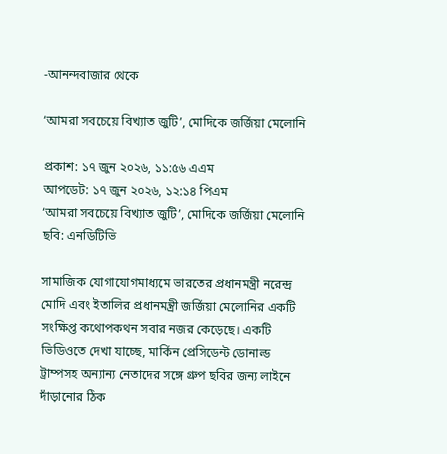-আনন্দবাজার থেকে

‘আমরা সবচেয়ে বিখ্যাত জুটি’, মোদিকে জর্জিয়া মেলোনি

প্রকাশ: ১৭ জুন ২০২৬, ১১:৫৬ এএম
আপডেট: ১৭ জুন ২০২৬, ১২:১৪ পিএম
‘আমরা সবচেয়ে বিখ্যাত জুটি’, মোদিকে জর্জিয়া মেলোনি
ছবি: এনডিটিভি

সামাজিক যোগাযোগমাধ্যমে ভারতের প্রধানমন্ত্রী নরেন্দ্র মোদি এবং ইতালির প্রধানমন্ত্রী জর্জিয়া মেলোনির একটি সংক্ষিপ্ত কথোপকথন সবার নজর কেড়েছে। একটি ভিডিওতে দেখা যাচ্ছে, মার্কিন প্রেসিডেন্ট ডোনাল্ড ট্রাম্পসহ অন্যান্য নেতাদের সঙ্গে গ্রুপ ছবির জন্য লাইনে দাঁড়ানোর ঠিক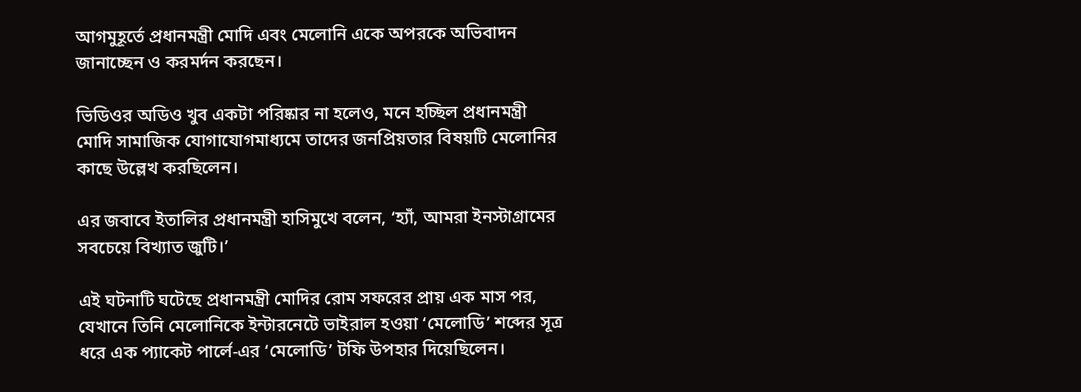আগমুহূর্তে প্রধানমন্ত্রী মোদি এবং মেলোনি একে অপরকে অভিবাদন জানাচ্ছেন ও করমর্দন করছেন।

ভিডিওর অডিও খুব একটা পরিষ্কার না হলেও, মনে হচ্ছিল প্রধানমন্ত্রী মোদি সামাজিক যোগাযোগমাধ্যমে তাদের জনপ্রিয়তার বিষয়টি মেলোনির কাছে উল্লেখ করছিলেন।

এর জবাবে ইতালির প্রধানমন্ত্রী হাসিমুখে বলেন, ‘হ্যাঁ, আমরা ইনস্টাগ্রামের সবচেয়ে বিখ্যাত জুটি।’

এই ঘটনাটি ঘটেছে প্রধানমন্ত্রী মোদির রোম সফরের প্রায় এক মাস পর, যেখানে তিনি মেলোনিকে ইন্টারনেটে ভাইরাল হওয়া ‘মেলোডি’ শব্দের সূত্র ধরে এক প্যাকেট পার্লে-এর ‘মেলোডি’ টফি উপহার দিয়েছিলেন।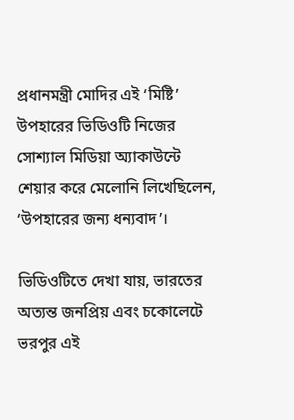প্রধানমন্ত্রী মোদির এই ‘মিষ্টি’ উপহারের ভিডিওটি নিজের সোশ্যাল মিডিয়া অ্যাকাউন্টে শেয়ার করে মেলোনি লিখেছিলেন, ‘উপহারের জন্য ধন্যবাদ’।

ভিডিওটিতে দেখা যায়, ভারতের অত্যন্ত জনপ্রিয় এবং চকোলেটে ভরপুর এই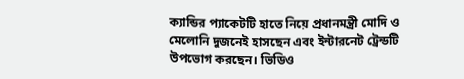ক্যান্ডির প্যাকেটটি হাতে নিয়ে প্রধানমন্ত্রী মোদি ও মেলোনি দুজনেই হাসছেন এবং ইন্টারনেট ট্রেন্ডটি উপভোগ করছেন। ভিডিও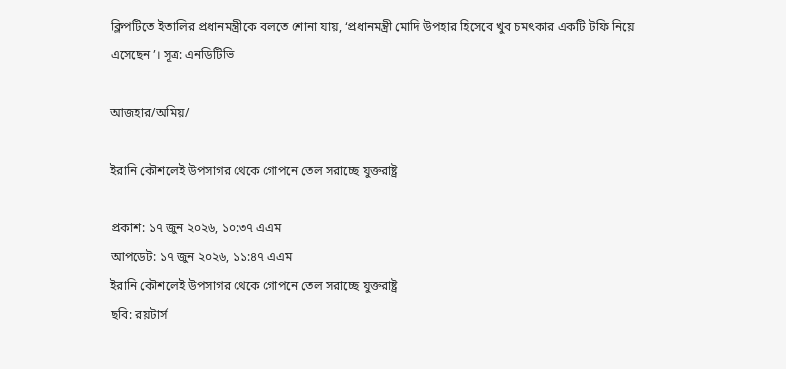ক্লিপটিতে ইতালির প্রধানমন্ত্রীকে বলতে শোনা যায়, ‘প্রধানমন্ত্রী মোদি উপহার হিসেবে খুব চমৎকার একটি টফি নিয়ে এসেছেন’। সূত্র: এনডিটিভি

আজহার/অমিয়/

ইরানি কৌশলেই উপসাগর থেকে গোপনে তেল সরাচ্ছে যুক্তরাষ্ট্র

প্রকাশ: ১৭ জুন ২০২৬, ১০:৩৭ এএম
আপডেট: ১৭ জুন ২০২৬, ১১:৪৭ এএম
ইরানি কৌশলেই উপসাগর থেকে গোপনে তেল সরাচ্ছে যুক্তরাষ্ট্র
ছবি: রয়টার্স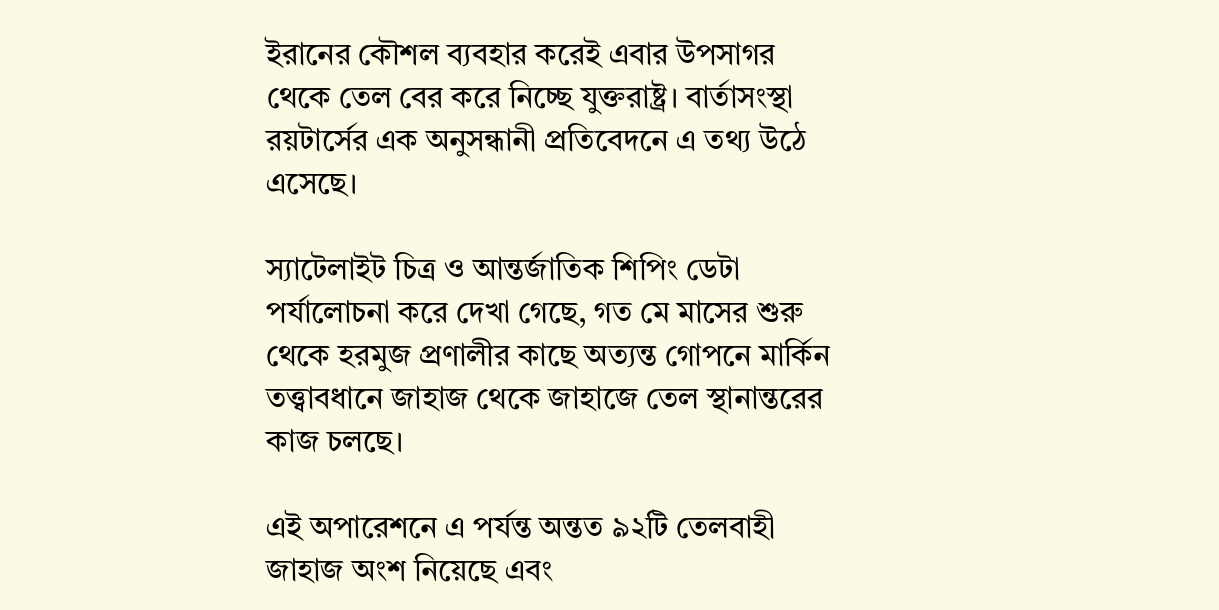ইরানের কৌশল ব্যবহার করেই এবার উপসাগর থেকে তেল বের করে নিচ্ছে যুক্তরাষ্ট্র। বার্তাসংস্থা রয়টার্সের এক অনুসন্ধানী প্রতিবেদনে এ তথ্য উঠে এসেছে।

স্যাটেলাইট চিত্র ও আন্তর্জাতিক শিপিং ডেটা পর্যালোচনা করে দেখা গেছে, গত মে মাসের শুরু থেকে হরমুজ প্রণালীর কাছে অত্যন্ত গোপনে মার্কিন তত্ত্বাবধানে জাহাজ থেকে জাহাজে তেল স্থানান্তরের কাজ চলছে।

এই অপারেশনে এ পর্যন্ত অন্তত ৯২টি তেলবাহী জাহাজ অংশ নিয়েছে এবং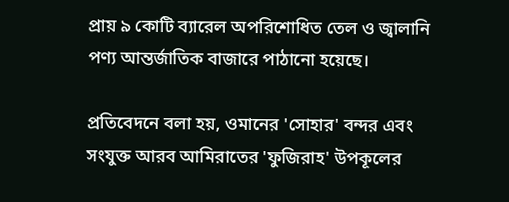প্রায় ৯ কোটি ব্যারেল অপরিশোধিত তেল ও জ্বালানি পণ্য আন্তর্জাতিক বাজারে পাঠানো হয়েছে।

প্রতিবেদনে বলা হয়, ওমানের 'সোহার' বন্দর এবং সংযুক্ত আরব আমিরাতের 'ফুজিরাহ' উপকূলের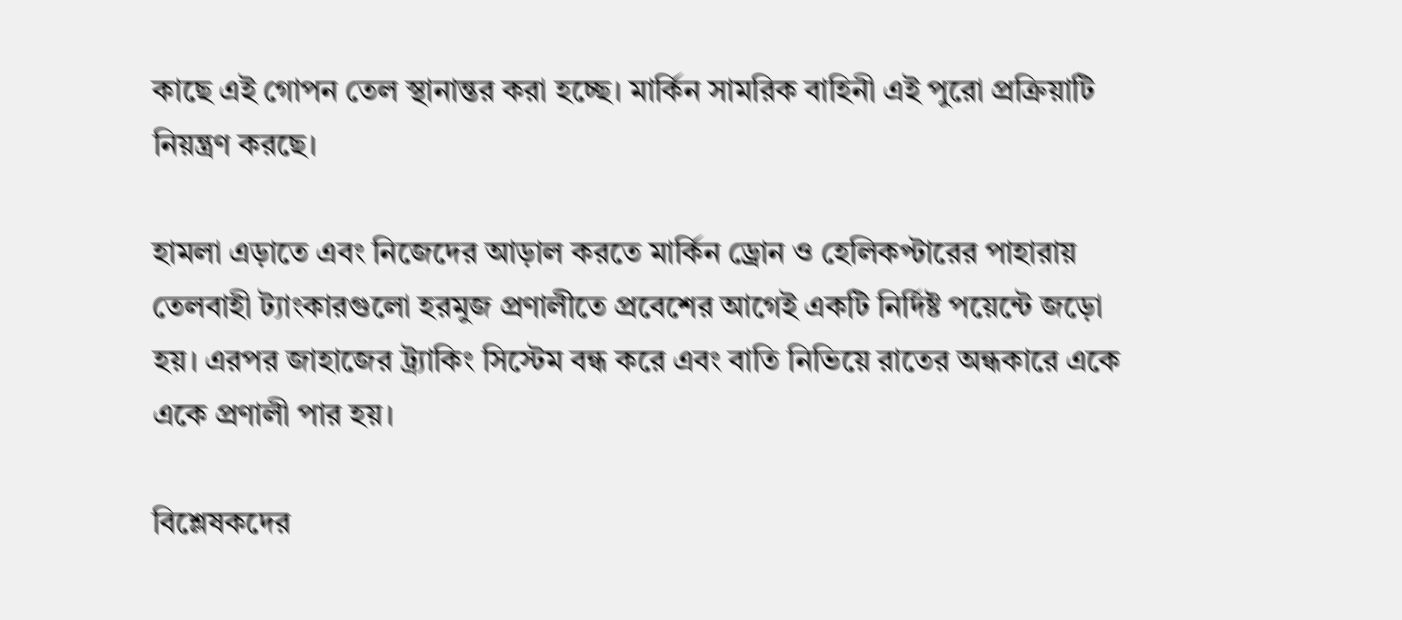কাছে এই গোপন তেল স্থানান্তর করা হচ্ছে। মার্কিন সামরিক বাহিনী এই পুরো প্রক্রিয়াটি নিয়ন্ত্রণ করছে।

হামলা এড়াতে এবং নিজেদের আড়াল করতে মার্কিন ড্রোন ও হেলিকপ্টারের পাহারায় তেলবাহী ট্যাংকারগুলো হরমুজ প্রণালীতে প্রবেশের আগেই একটি নির্দিষ্ট পয়েন্টে জড়ো হয়। এরপর জাহাজের ট্র্যাকিং সিস্টেম বন্ধ করে এবং বাতি নিভিয়ে রাতের অন্ধকারে একে একে প্রণালী পার হয়।

বিশ্লেষকদের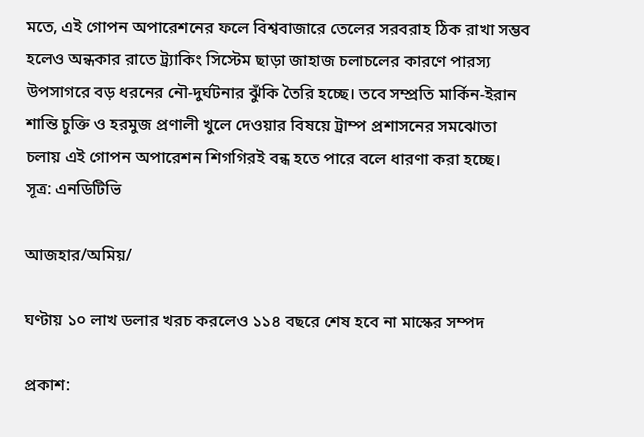মতে, এই গোপন অপারেশনের ফলে বিশ্ববাজারে তেলের সরবরাহ ঠিক রাখা সম্ভব হলেও অন্ধকার রাতে ট্র্যাকিং সিস্টেম ছাড়া জাহাজ চলাচলের কারণে পারস্য উপসাগরে বড় ধরনের নৌ-দুর্ঘটনার ঝুঁকি তৈরি হচ্ছে। তবে সম্প্রতি মার্কিন-ইরান শান্তি চুক্তি ও হরমুজ প্রণালী খুলে দেওয়ার বিষয়ে ট্রাম্প প্রশাসনের সমঝোতা চলায় এই গোপন অপারেশন শিগগিরই বন্ধ হতে পারে বলে ধারণা করা হচ্ছে। সূত্র: এনডিটিভি

আজহার/অমিয়/

ঘণ্টায় ১০ লাখ ডলার খরচ করলেও ১১৪ বছরে শেষ হবে না মাস্কের সম্পদ

প্রকাশ: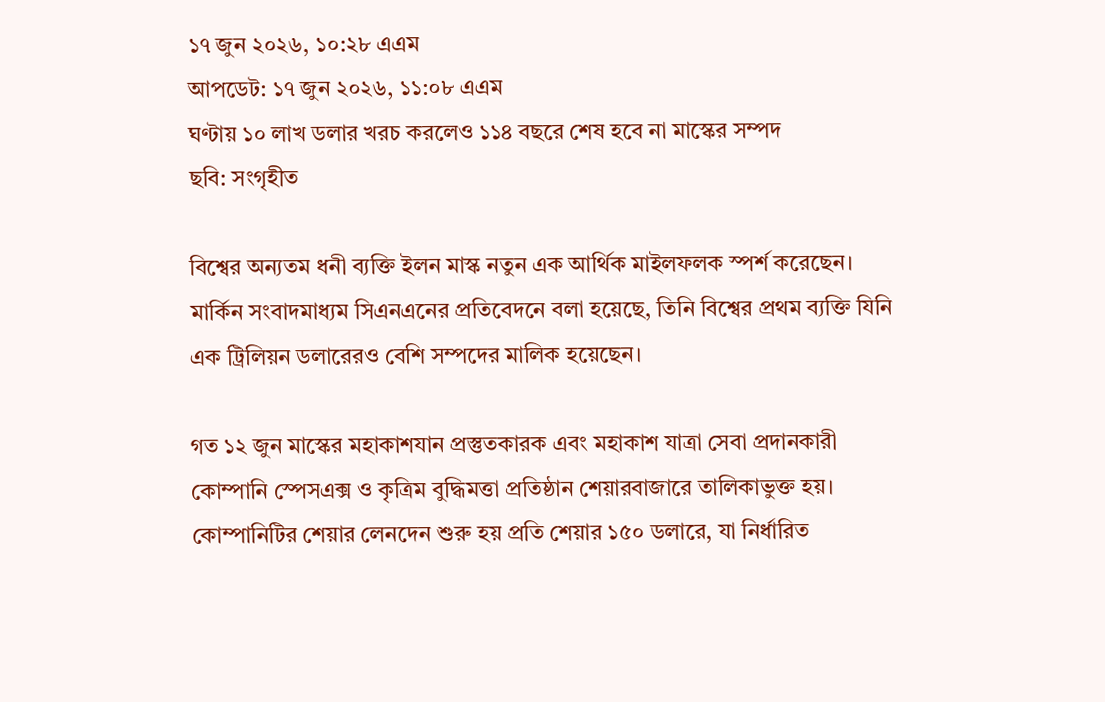১৭ জুন ২০২৬, ১০:২৮ এএম
আপডেট: ১৭ জুন ২০২৬, ১১:০৮ এএম
ঘণ্টায় ১০ লাখ ডলার খরচ করলেও ১১৪ বছরে শেষ হবে না মাস্কের সম্পদ
ছবি: সংগৃহীত

বিশ্বের অন্যতম ধনী ব্যক্তি ইলন মাস্ক নতুন এক আর্থিক মাইলফলক স্পর্শ করেছেন। মার্কিন সংবাদমাধ্যম সিএনএনের প্রতিবেদনে বলা হয়েছে, তিনি বিশ্বের প্রথম ব্যক্তি যিনি এক ট্রিলিয়ন ডলারেরও বেশি সম্পদের মালিক হয়েছেন।

গত ১২ জুন মাস্কের মহাকাশযান প্রস্তুতকারক এবং মহাকাশ যাত্রা সেবা প্রদানকারী কোম্পানি স্পেসএক্স ও কৃত্রিম বুদ্ধিমত্তা প্রতিষ্ঠান শেয়ারবাজারে তালিকাভুক্ত হয়। কোম্পানিটির শেয়ার লেনদেন শুরু হয় প্রতি শেয়ার ১৫০ ডলারে, যা নির্ধারিত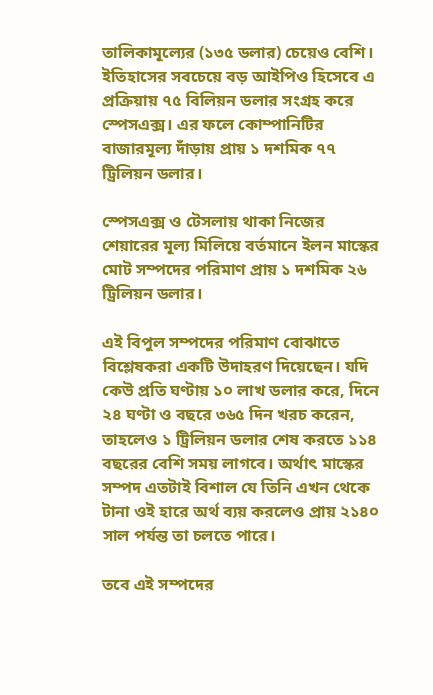তালিকামূল্যের (১৩৫ ডলার) চেয়েও বেশি। ইতিহাসের সবচেয়ে বড় আইপিও হিসেবে এ প্রক্রিয়ায় ৭৫ বিলিয়ন ডলার সংগ্রহ করে স্পেসএক্স। এর ফলে কোম্পানিটির বাজারমূল্য দাঁড়ায় প্রায় ১ দশমিক ৭৭ ট্রিলিয়ন ডলার।

স্পেসএক্স ও টেসলায় থাকা নিজের শেয়ারের মূল্য মিলিয়ে বর্তমানে ইলন মাস্কের মোট সম্পদের পরিমাণ প্রায় ১ দশমিক ২৬ ট্রিলিয়ন ডলার।

এই বিপুল সম্পদের পরিমাণ বোঝাতে বিশ্লেষকরা একটি উদাহরণ দিয়েছেন। যদি কেউ প্রতি ঘণ্টায় ১০ লাখ ডলার করে, দিনে ২৪ ঘণ্টা ও বছরে ৩৬৫ দিন খরচ করেন, তাহলেও ১ ট্রিলিয়ন ডলার শেষ করতে ১১৪ বছরের বেশি সময় লাগবে। অর্থাৎ মাস্কের সম্পদ এতটাই বিশাল যে তিনি এখন থেকে টানা ওই হারে অর্থ ব্যয় করলেও প্রায় ২১৪০ সাল পর্যন্ত তা চলতে পারে।

তবে এই সম্পদের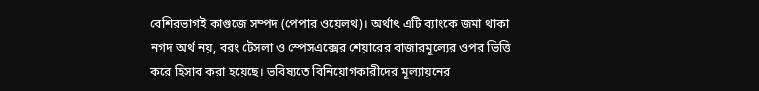বেশিরভাগই কাগুজে সম্পদ (পেপার ওয়েলথ)। অর্থাৎ এটি ব্যাংকে জমা থাকা নগদ অর্থ নয়, বরং টেসলা ও স্পেসএক্সের শেয়ারের বাজারমূল্যের ওপর ভিত্তি করে হিসাব করা হয়েছে। ভবিষ্যতে বিনিয়োগকারীদের মূল্যায়নের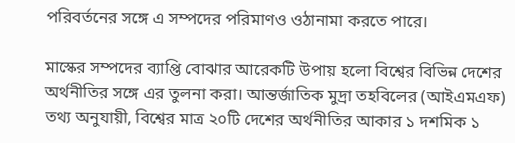পরিবর্তনের সঙ্গে এ সম্পদের পরিমাণও ওঠানামা করতে পারে।

মাস্কের সম্পদের ব্যাপ্তি বোঝার আরেকটি উপায় হলো বিশ্বের বিভিন্ন দেশের অর্থনীতির সঙ্গে এর তুলনা করা। আন্তর্জাতিক মুদ্রা তহবিলের (আইএমএফ) তথ্য অনুযায়ী, বিশ্বের মাত্র ২০টি দেশের অর্থনীতির আকার ১ দশমিক ১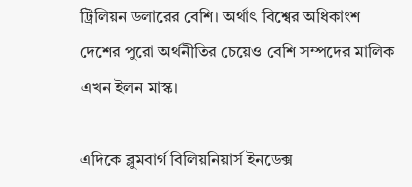ট্রিলিয়ন ডলারের বেশি। অর্থাৎ বিশ্বের অধিকাংশ দেশের পুরো অর্থনীতির চেয়েও বেশি সম্পদের মালিক এখন ইলন মাস্ক।

এদিকে ব্লুমবার্গ বিলিয়নিয়ার্স ইনডেক্স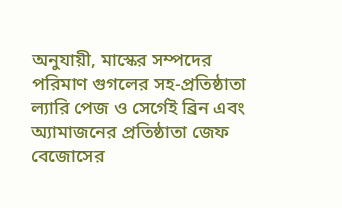অনুযায়ী, মাস্কের সম্পদের পরিমাণ গুগলের সহ-প্রতিষ্ঠাতা ল্যারি পেজ ও সের্গেই ব্রিন এবং অ্যামাজনের প্রতিষ্ঠাতা জেফ বেজোসের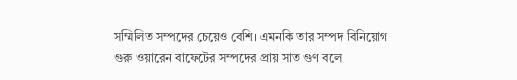সম্মিলিত সম্পদের চেয়েও বেশি। এমনকি তার সম্পদ বিনিয়োগ গুরু ওয়ারেন বাফেটের সম্পদের প্রায় সাত গুণ বলে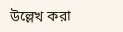উল্লেখ করা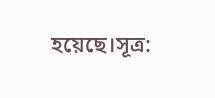হয়েছে।সূত্র: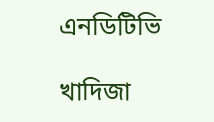এনডিটিভি

খাদিজা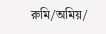রুমি/অমিয়/